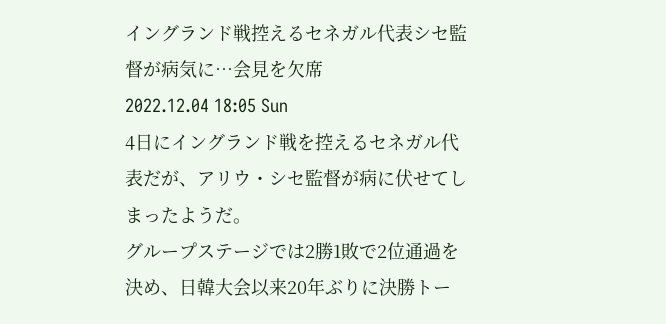イングランド戦控えるセネガル代表シセ監督が病気に…会見を欠席
2022.12.04 18:05 Sun
4日にイングランド戦を控えるセネガル代表だが、アリウ・シセ監督が病に伏せてしまったようだ。
グループステージでは2勝1敗で2位通過を決め、日韓大会以来20年ぶりに決勝トー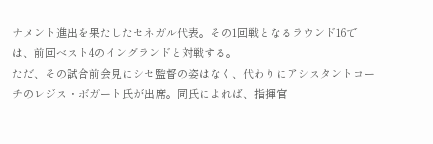ナメント進出を果たしたセネガル代表。その1回戦となるラウンド16では、前回ベスト4のイングランドと対戦する。
ただ、その試合前会見にシセ監督の姿はなく、代わりにアシスタントコーチのレジス・ボガート氏が出席。同氏によれば、指揮官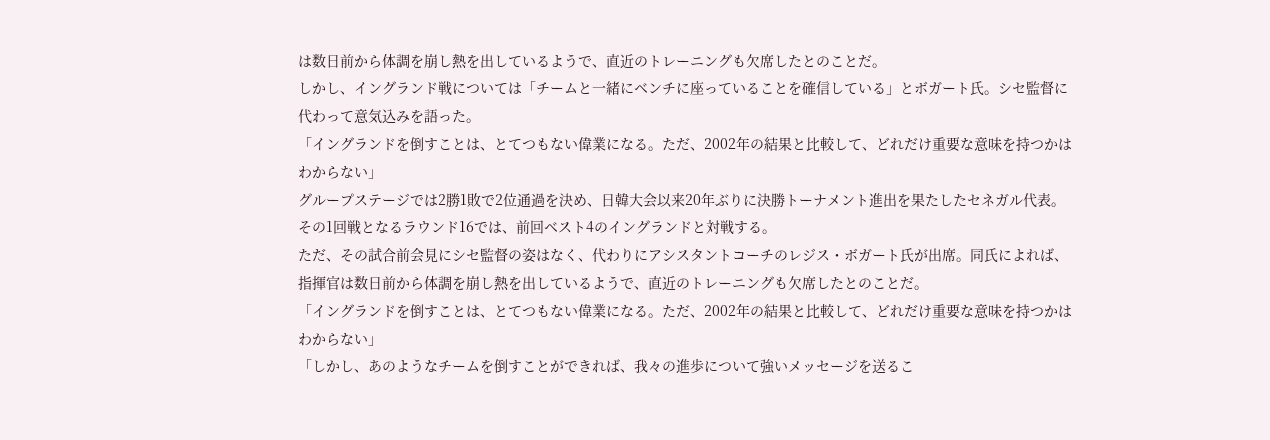は数日前から体調を崩し熱を出しているようで、直近のトレーニングも欠席したとのことだ。
しかし、イングランド戦については「チームと一緒にベンチに座っていることを確信している」とボガート氏。シセ監督に代わって意気込みを語った。
「イングランドを倒すことは、とてつもない偉業になる。ただ、2002年の結果と比較して、どれだけ重要な意味を持つかはわからない」
グループステージでは2勝1敗で2位通過を決め、日韓大会以来20年ぶりに決勝トーナメント進出を果たしたセネガル代表。その1回戦となるラウンド16では、前回ベスト4のイングランドと対戦する。
ただ、その試合前会見にシセ監督の姿はなく、代わりにアシスタントコーチのレジス・ボガート氏が出席。同氏によれば、指揮官は数日前から体調を崩し熱を出しているようで、直近のトレーニングも欠席したとのことだ。
「イングランドを倒すことは、とてつもない偉業になる。ただ、2002年の結果と比較して、どれだけ重要な意味を持つかはわからない」
「しかし、あのようなチームを倒すことができれば、我々の進歩について強いメッセージを送るこ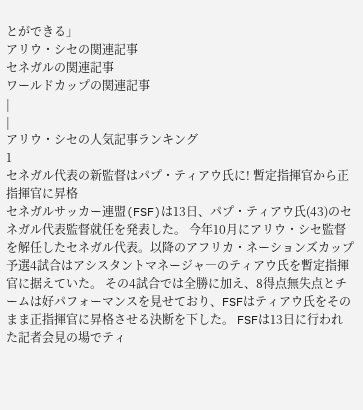とができる」
アリウ・シセの関連記事
セネガルの関連記事
ワールドカップの関連記事
|
|
アリウ・シセの人気記事ランキング
1
セネガル代表の新監督はパプ・ティアウ氏に! 暫定指揮官から正指揮官に昇格
セネガルサッカー連盟(FSF)は13日、パプ・ティアウ氏(43)のセネガル代表監督就任を発表した。 今年10月にアリウ・シセ監督を解任したセネガル代表。以降のアフリカ・ネーションズカップ予選4試合はアシスタントマネージャ―のティアウ氏を暫定指揮官に据えていた。 その4試合では全勝に加え、8得点無失点とチームは好パフォーマンスを見せており、FSFはティアウ氏をそのまま正指揮官に昇格させる決断を下した。 FSFは13日に行われた記者会見の場でティ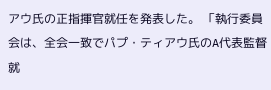アウ氏の正指揮官就任を発表した。 「執行委員会は、全会一致でパプ・ティアウ氏のA代表監督就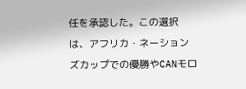任を承認した。この選択は、アフリカ・ネーションズカップでの優勝やCANモロ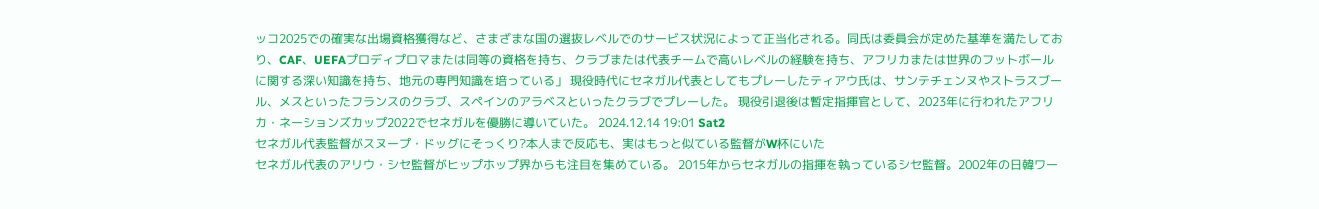ッコ2025での確実な出場資格獲得など、さまざまな国の選抜レベルでのサービス状況によって正当化される。同氏は委員会が定めた基準を満たしており、CAF、UEFAプロディプロマまたは同等の資格を持ち、クラブまたは代表チームで高いレベルの経験を持ち、アフリカまたは世界のフットボールに関する深い知識を持ち、地元の専門知識を培っている」 現役時代にセネガル代表としてもプレーしたティアウ氏は、サンテチェンヌやストラスブール、メスといったフランスのクラブ、スペインのアラベスといったクラブでプレーした。 現役引退後は暫定指揮官として、2023年に行われたアフリカ・ネーションズカップ2022でセネガルを優勝に導いていた。 2024.12.14 19:01 Sat2
セネガル代表監督がスヌープ・ドッグにそっくり?本人まで反応も、実はもっと似ている監督がW杯にいた
セネガル代表のアリウ・シセ監督がヒップホップ界からも注目を集めている。 2015年からセネガルの指揮を執っているシセ監督。2002年の日韓ワー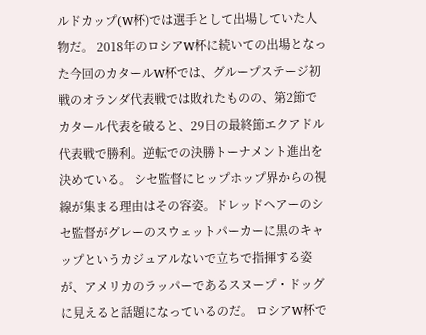ルドカップ(W杯)では選手として出場していた人物だ。 2018年のロシアW杯に続いての出場となった今回のカタールW杯では、グループステージ初戦のオランダ代表戦では敗れたものの、第2節でカタール代表を破ると、29日の最終節エクアドル代表戦で勝利。逆転での決勝トーナメント進出を決めている。 シセ監督にヒップホップ界からの視線が集まる理由はその容姿。ドレッドヘアーのシセ監督がグレーのスウェットパーカーに黒のキャップというカジュアルないで立ちで指揮する姿が、アメリカのラッパーであるスヌープ・ドッグに見えると話題になっているのだ。 ロシアW杯で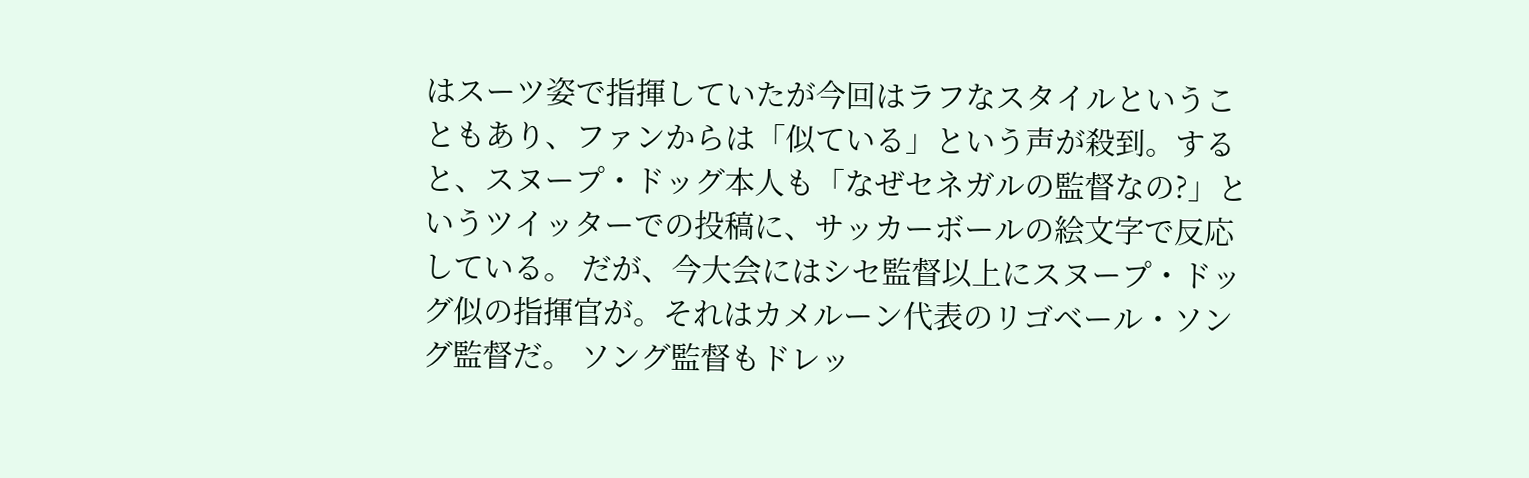はスーツ姿で指揮していたが今回はラフなスタイルということもあり、ファンからは「似ている」という声が殺到。すると、スヌープ・ドッグ本人も「なぜセネガルの監督なの?」というツイッターでの投稿に、サッカーボールの絵文字で反応している。 だが、今大会にはシセ監督以上にスヌープ・ドッグ似の指揮官が。それはカメルーン代表のリゴベール・ソング監督だ。 ソング監督もドレッ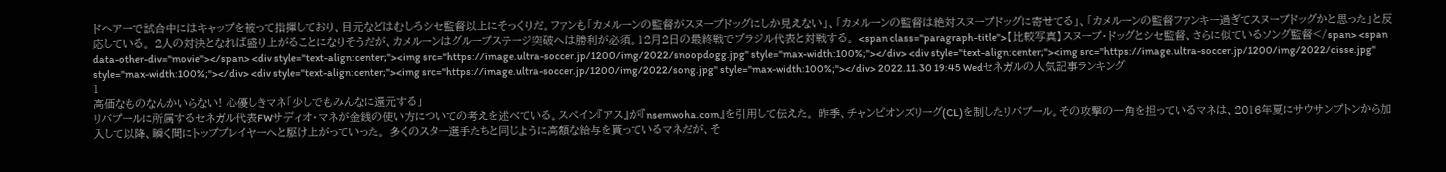ドヘアーで試合中にはキャップを被って指揮しており、目元などはむしろシセ監督以上にそっくりだ。ファンも「カメルーンの監督がスヌープドッグにしか見えない」、「カメルーンの監督は絶対スヌープドッグに寄せてる」、「カメルーンの監督ファンキー過ぎてスヌープドッグかと思った」と反応している。 2人の対決となれば盛り上がることになりそうだが、カメルーンはグループステージ突破へは勝利が必須。12月2日の最終戦でブラジル代表と対戦する。 <span class="paragraph-title">【比較写真】スヌープ・ドッグとシセ監督、さらに似ているソング監督</span> <span data-other-div="movie"></span> <div style="text-align:center;"><img src="https://image.ultra-soccer.jp/1200/img/2022/snoopdogg.jpg" style="max-width:100%;"></div> <div style="text-align:center;"><img src="https://image.ultra-soccer.jp/1200/img/2022/cisse.jpg" style="max-width:100%;"></div> <div style="text-align:center;"><img src="https://image.ultra-soccer.jp/1200/img/2022/song.jpg" style="max-width:100%;"></div> 2022.11.30 19:45 Wedセネガルの人気記事ランキング
1
高価なものなんかいらない! 心優しきマネ「少しでもみんなに還元する」
リバプールに所属するセネガル代表FWサディオ・マネが金銭の使い方についての考えを述べている。スペイン『アス』が『nsemwoha.com』を引用して伝えた。 昨季、チャンピオンズリーグ(CL)を制したリバプール。その攻撃の一角を担っているマネは、2016年夏にサウサンプトンから加入して以降、瞬く間にトッププレイヤーへと駆け上がっていった。 多くのスター選手たちと同じように高額な給与を貰っているマネだが、そ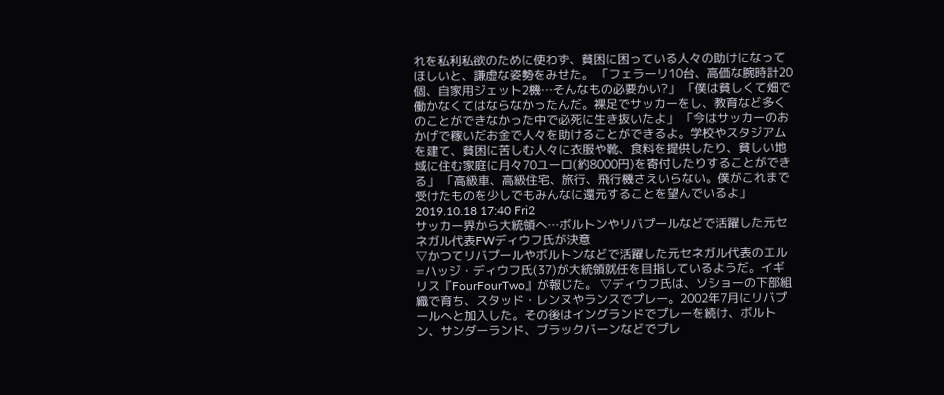れを私利私欲のために使わず、貧困に困っている人々の助けになってほしいと、謙虚な姿勢をみせた。 「フェラーリ10台、高価な腕時計20個、自家用ジェット2機…そんなもの必要かい?」 「僕は貧しくて畑で働かなくてはならなかったんだ。裸足でサッカーをし、教育など多くのことができなかった中で必死に生き抜いたよ」 「今はサッカーのおかげで稼いだお金で人々を助けることができるよ。学校やスタジアムを建て、貧困に苦しむ人々に衣服や靴、食料を提供したり、貧しい地域に住む家庭に月々70ユーロ(約8000円)を寄付したりすることができる」 「高級車、高級住宅、旅行、飛行機さえいらない。僕がこれまで受けたものを少しでもみんなに還元することを望んでいるよ」 2019.10.18 17:40 Fri2
サッカー界から大統領へ…ボルトンやリバプールなどで活躍した元セネガル代表FWディウフ氏が決意
▽かつてリバプールやボルトンなどで活躍した元セネガル代表のエル=ハッジ・ディウフ氏(37)が大統領就任を目指しているようだ。イギリス『FourFourTwo』が報じた。 ▽ディウフ氏は、ソショーの下部組織で育ち、スタッド・レンヌやランスでプレー。2002年7月にリバプールへと加入した。その後はイングランドでプレーを続け、ボルトン、サンダーランド、ブラックバーンなどでプレ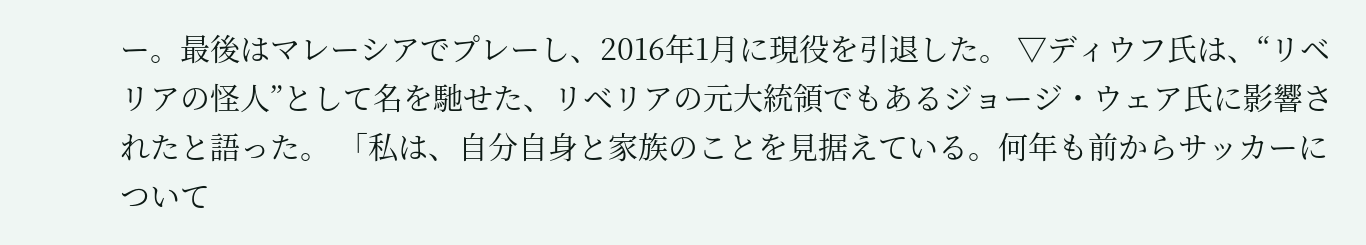ー。最後はマレーシアでプレーし、2016年1月に現役を引退した。 ▽ディウフ氏は、“リベリアの怪人”として名を馳せた、リベリアの元大統領でもあるジョージ・ウェア氏に影響されたと語った。 「私は、自分自身と家族のことを見据えている。何年も前からサッカーについて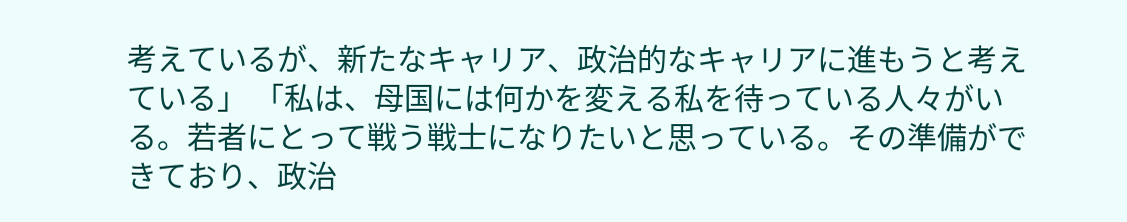考えているが、新たなキャリア、政治的なキャリアに進もうと考えている」 「私は、母国には何かを変える私を待っている人々がいる。若者にとって戦う戦士になりたいと思っている。その準備ができており、政治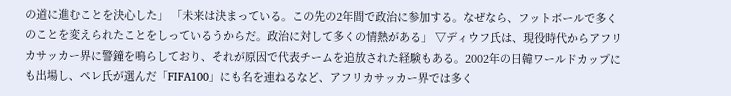の道に進むことを決心した」 「未来は決まっている。この先の2年間で政治に参加する。なぜなら、フットボールで多くのことを変えられたことをしっているうからだ。政治に対して多くの情熱がある」 ▽ディウフ氏は、現役時代からアフリカサッカー界に警鐘を鳴らしており、それが原因で代表チームを追放された経験もある。2002年の日韓ワールドカップにも出場し、ペレ氏が選んだ「FIFA100」にも名を連ねるなど、アフリカサッカー界では多く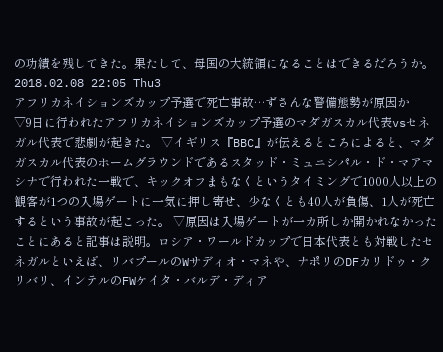の功績を残してきた。果たして、母国の大統領になることはできるだろうか。 2018.02.08 22:05 Thu3
アフリカネイションズカップ予選で死亡事故…ずさんな警備態勢が原因か
▽9日に行われたアフリカネイションズカップ予選のマダガスカル代表vsセネガル代表で悲劇が起きた。 ▽イギリス『BBC』が伝えるところによると、マダガスカル代表のホームグラウンドであるスタッド・ミュニシパル・ド・マアマシナで行われた一戦で、キックオフまもなくというタイミングで1000人以上の観客が1つの入場ゲートに一気に押し寄せ、少なくとも40人が負傷、1人が死亡するという事故が起こった。 ▽原因は入場ゲートが一カ所しか開かれなかったことにあると記事は説明。ロシア・ワールドカップで日本代表とも対戦したセネガルといえば、リバプールのWサディオ・マネや、ナポリのDFカリドゥ・クリバリ、インテルのFWケイタ・バルデ・ディア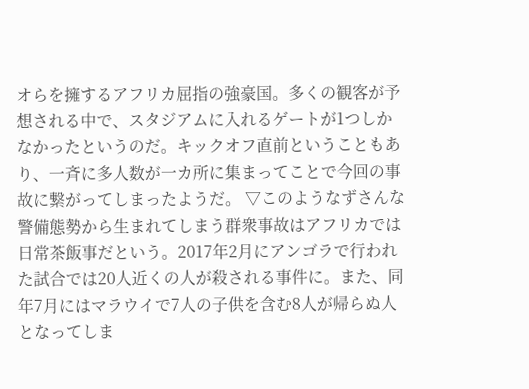オらを擁するアフリカ屈指の強豪国。多くの観客が予想される中で、スタジアムに入れるゲートが1つしかなかったというのだ。キックオフ直前ということもあり、一斉に多人数が一カ所に集まってことで今回の事故に繋がってしまったようだ。 ▽このようなずさんな警備態勢から生まれてしまう群衆事故はアフリカでは日常茶飯事だという。2017年2月にアンゴラで行われた試合では20人近くの人が殺される事件に。また、同年7月にはマラウイで7人の子供を含む8人が帰らぬ人となってしま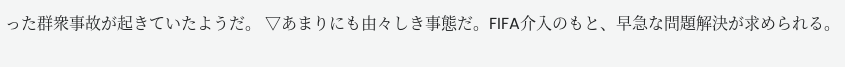った群衆事故が起きていたようだ。 ▽あまりにも由々しき事態だ。FIFA介入のもと、早急な問題解決が求められる。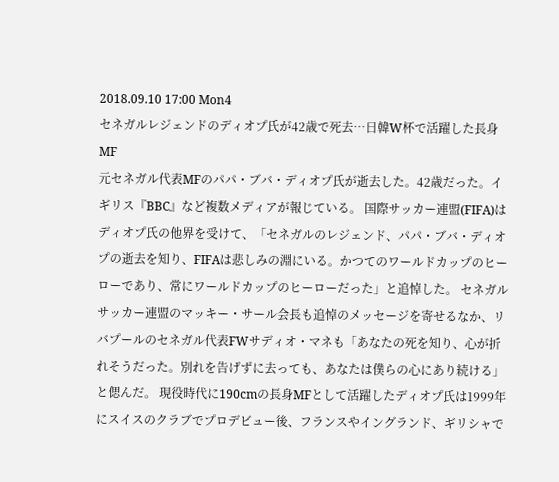2018.09.10 17:00 Mon4
セネガルレジェンドのディオプ氏が42歳で死去…日韓W杯で活躍した長身MF
元セネガル代表MFのパパ・ブバ・ディオプ氏が逝去した。42歳だった。イギリス『BBC』など複数メディアが報じている。 国際サッカー連盟(FIFA)はディオプ氏の他界を受けて、「セネガルのレジェンド、パパ・ブバ・ディオプの逝去を知り、FIFAは悲しみの淵にいる。かつてのワールドカップのヒーローであり、常にワールドカップのヒーローだった」と追悼した。 セネガルサッカー連盟のマッキー・サール会長も追悼のメッセージを寄せるなか、リバプールのセネガル代表FWサディオ・マネも「あなたの死を知り、心が折れそうだった。別れを告げずに去っても、あなたは僕らの心にあり続ける」と偲んだ。 現役時代に190cmの長身MFとして活躍したディオプ氏は1999年にスイスのクラブでプロデビュー後、フランスやイングランド、ギリシャで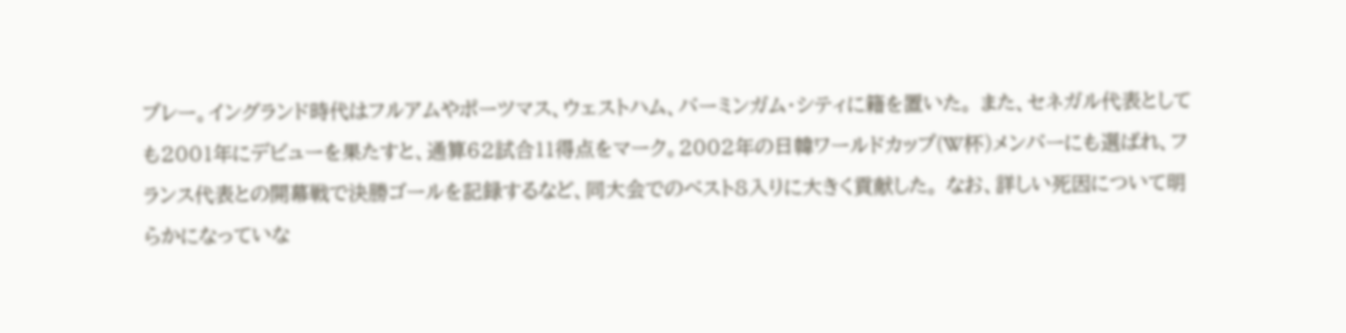プレー。イングランド時代はフルアムやポーツマス、ウェストハム、バーミンガム・シティに籍を置いた。 また、セネガル代表としても2001年にデビューを果たすと、通算62試合11得点をマーク。2002年の日韓ワールドカップ(W杯)メンバーにも選ばれ、フランス代表との開幕戦で決勝ゴールを記録するなど、同大会でのベスト8入りに大きく貢献した。 なお、詳しい死因について明らかになっていな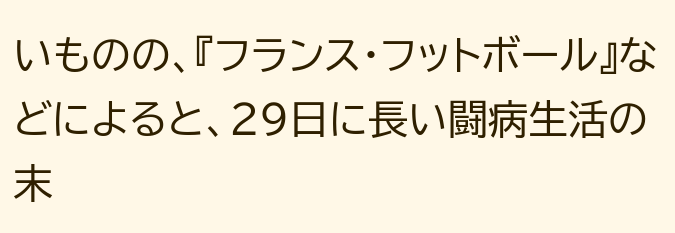いものの、『フランス・フットボール』などによると、29日に長い闘病生活の末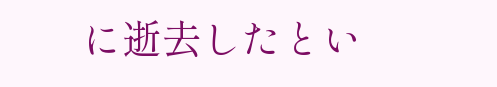に逝去したとい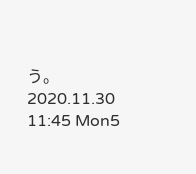う。 2020.11.30 11:45 Mon5